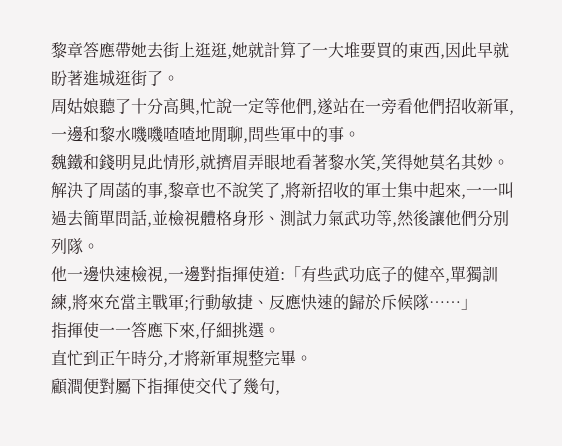黎章答應帶她去街上逛逛,她就計算了一大堆要買的東西,因此早就盼著進城逛街了。
周姑娘聽了十分高興,忙說一定等他們,遂站在一旁看他們招收新軍,一邊和黎水嘰嘰喳喳地閒聊,問些軍中的事。
魏鐵和錢明見此情形,就擠眉弄眼地看著黎水笑,笑得她莫名其妙。
解決了周菡的事,黎章也不說笑了,將新招收的軍士集中起來,一一叫過去簡單問話,並檢視體格身形、測試力氣武功等,然後讓他們分別列隊。
他一邊快速檢視,一邊對指揮使道:「有些武功底子的健卒,單獨訓練,將來充當主戰軍;行動敏捷、反應快速的歸於斥候隊……」
指揮使一一答應下來,仔細挑選。
直忙到正午時分,才將新軍規整完畢。
顧澗便對屬下指揮使交代了幾句,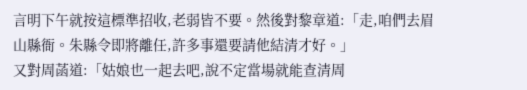言明下午就按這標準招收,老弱皆不要。然後對黎章道:「走,咱們去眉山縣衙。朱縣令即將離任,許多事還要請他結清才好。」
又對周菡道:「姑娘也一起去吧,說不定當場就能查清周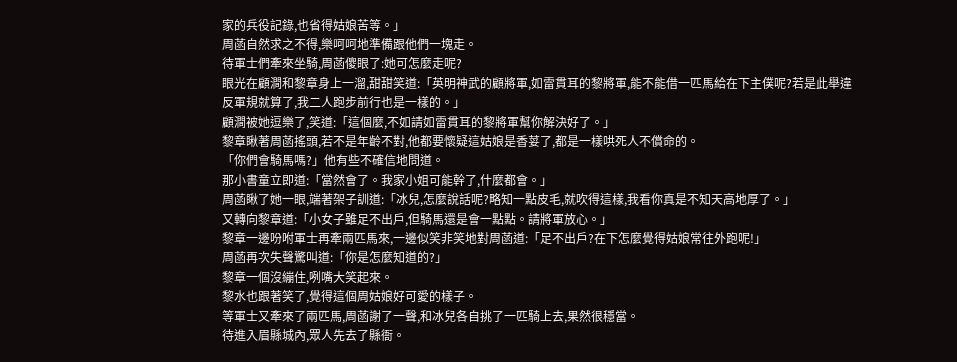家的兵役記錄,也省得姑娘苦等。」
周菡自然求之不得,樂呵呵地準備跟他們一塊走。
待軍士們牽來坐騎,周菡傻眼了:她可怎麼走呢?
眼光在顧澗和黎章身上一溜,甜甜笑道:「英明神武的顧將軍,如雷貫耳的黎將軍,能不能借一匹馬給在下主僕呢?若是此舉違反軍規就算了,我二人跑步前行也是一樣的。」
顧澗被她逗樂了,笑道:「這個麼,不如請如雷貫耳的黎將軍幫你解決好了。」
黎章瞅著周菡搖頭,若不是年齡不對,他都要懷疑這姑娘是香荽了,都是一樣哄死人不償命的。
「你們會騎馬嗎?」他有些不確信地問道。
那小書童立即道:「當然會了。我家小姐可能幹了,什麼都會。」
周菡瞅了她一眼,端著架子訓道:「冰兒,怎麼說話呢?略知一點皮毛,就吹得這樣,我看你真是不知天高地厚了。」
又轉向黎章道:「小女子雖足不出戶,但騎馬還是會一點點。請將軍放心。」
黎章一邊吩咐軍士再牽兩匹馬來,一邊似笑非笑地對周菡道:「足不出戶?在下怎麼覺得姑娘常往外跑呢!」
周菡再次失聲驚叫道:「你是怎麼知道的?」
黎章一個沒繃住,咧嘴大笑起來。
黎水也跟著笑了,覺得這個周姑娘好可愛的樣子。
等軍士又牽來了兩匹馬,周菡謝了一聲,和冰兒各自挑了一匹騎上去,果然很穩當。
待進入眉縣城內,眾人先去了縣衙。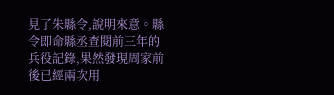見了朱縣令,說明來意。縣令即命縣丞查閱前三年的兵役記錄,果然發現周家前後已經兩次用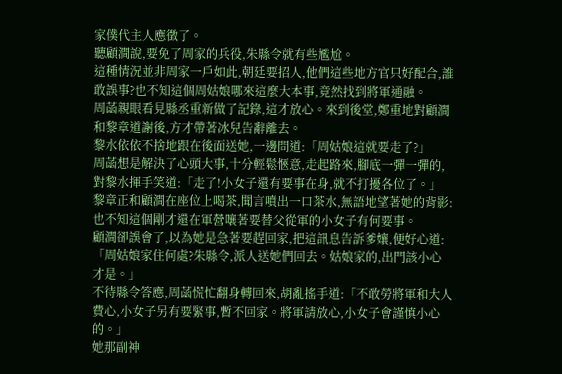家僕代主人應徵了。
聽顧澗說,要免了周家的兵役,朱縣令就有些尷尬。
這種情況並非周家一戶如此,朝廷要招人,他們這些地方官只好配合,誰敢誤事?也不知這個周姑娘哪來這麼大本事,竟然找到將軍通融。
周菡親眼看見縣丞重新做了記錄,這才放心。來到後堂,鄭重地對顧澗和黎章道謝後,方才帶著冰兒告辭離去。
黎水依依不捨地跟在後面送她,一邊問道:「周姑娘這就要走了?」
周菡想是解決了心頭大事,十分輕鬆愜意,走起路來,腳底一彈一彈的,對黎水揮手笑道:「走了!小女子還有要事在身,就不打擾各位了。」
黎章正和顧澗在座位上喝茶,聞言噴出一口茶水,無語地望著她的背影:也不知這個剛才還在軍營嚷著要替父從軍的小女子有何要事。
顧澗卻誤會了,以為她是急著要趕回家,把這訊息告訴爹孃,便好心道:「周姑娘家住何處?朱縣令,派人送她們回去。姑娘家的,出門該小心才是。」
不待縣令答應,周菡慌忙翻身轉回來,胡亂搖手道:「不敢勞將軍和大人費心,小女子另有要緊事,暫不回家。將軍請放心,小女子會謹慎小心的。」
她那副神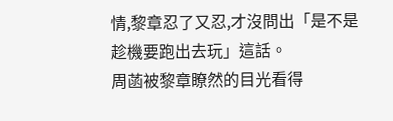情,黎章忍了又忍,才沒問出「是不是趁機要跑出去玩」這話。
周菡被黎章瞭然的目光看得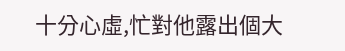十分心虛,忙對他露出個大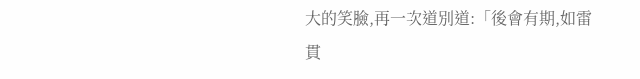大的笑臉,再一次道別道:「後會有期,如雷貫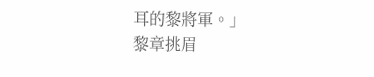耳的黎將軍。」
黎章挑眉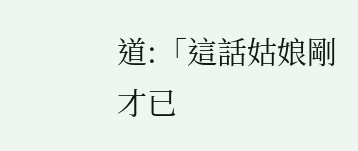道:「這話姑娘剛才已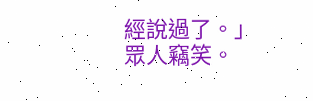經說過了。」
眾人竊笑。